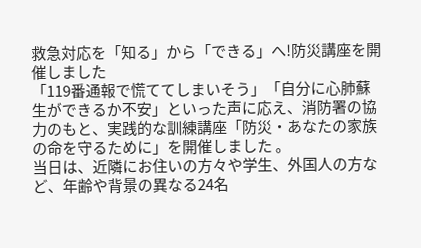救急対応を「知る」から「できる」へ!防災講座を開催しました
「119番通報で慌ててしまいそう」「自分に心肺蘇生ができるか不安」といった声に応え、消防署の協力のもと、実践的な訓練講座「防災・あなたの家族の命を守るために」を開催しました 。
当日は、近隣にお住いの方々や学生、外国人の方など、年齢や背景の異なる24名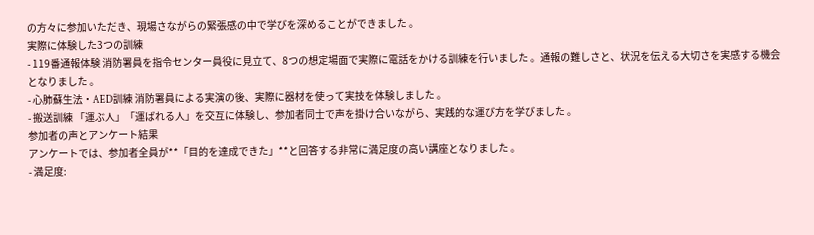の方々に参加いただき、現場さながらの緊張感の中で学びを深めることができました 。
実際に体験した3つの訓練
- 119番通報体験 消防署員を指令センター員役に見立て、8つの想定場面で実際に電話をかける訓練を行いました 。通報の難しさと、状況を伝える大切さを実感する機会となりました 。
- 心肺蘇生法・AED訓練 消防署員による実演の後、実際に器材を使って実技を体験しました 。
- 搬送訓練 「運ぶ人」「運ばれる人」を交互に体験し、参加者同士で声を掛け合いながら、実践的な運び方を学びました 。
参加者の声とアンケート結果
アンケートでは、参加者全員が**「目的を達成できた」**と回答する非常に満足度の高い講座となりました 。
- 満足度: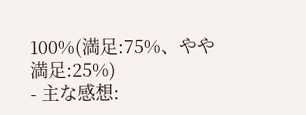100%(満足:75%、やや満足:25%)
- 主な感想: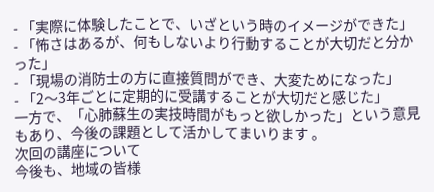- 「実際に体験したことで、いざという時のイメージができた」
- 「怖さはあるが、何もしないより行動することが大切だと分かった」
- 「現場の消防士の方に直接質問ができ、大変ためになった」
- 「2〜3年ごとに定期的に受講することが大切だと感じた」
一方で、「心肺蘇生の実技時間がもっと欲しかった」という意見もあり、今後の課題として活かしてまいります 。
次回の講座について
今後も、地域の皆様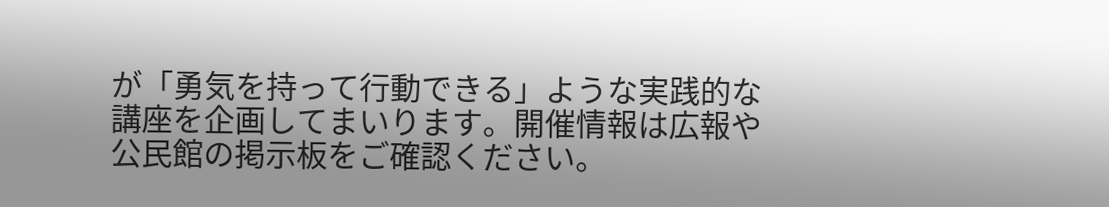が「勇気を持って行動できる」ような実践的な講座を企画してまいります。開催情報は広報や公民館の掲示板をご確認ください。